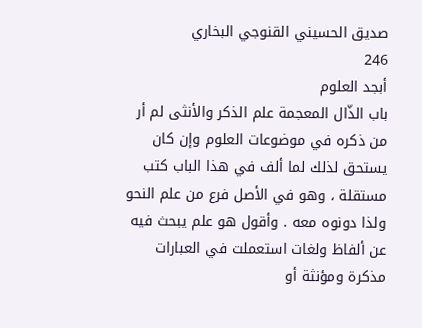صديق الحسيني القنوجي البخاري
246
أبجد العلوم
باب الذّال المعجمة علم الذكر والأنثى لم أر من ذكره في موضوعات العلوم وإن كان يستحق لذلك لما ألف في هذا الباب كتب مستقلة ، وهو في الأصل فرع من علم النحو ولذا دونوه معه . وأقول هو علم يبحث فيه عن ألفاظ ولغات استعملت في العبارات مذكرة ومؤنثة أو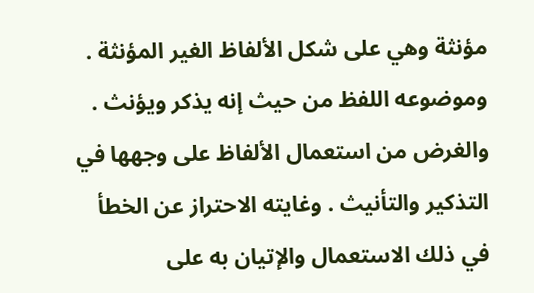مؤنثة وهي على شكل الألفاظ الغير المؤنثة . وموضوعه اللفظ من حيث إنه يذكر ويؤنث . والغرض من استعمال الألفاظ على وجهها في التذكير والتأنيث . وغايته الاحتراز عن الخطأ في ذلك الاستعمال والإتيان به على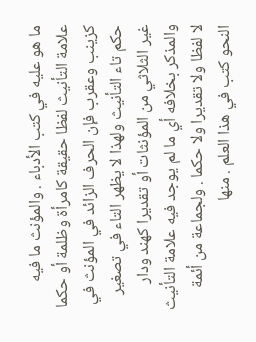ما هو عليه في كتب الأدباء . والمؤنث ما فيه علامة التأنيث لفظا حقيقة كامرأة وظلمة أو حكما كزينب وعقرب فإن الحرف الزائد في المؤنث في حكم تاء التأنيث ولهذا لا يظهر التاء في تصغير غير الثلاثي من المؤنثات أو تقديرا كهند ودار والمذكر بخلافه أي ما لم يوجد فيه علامة التأنيث لا لفظا ولا تقديرا ولا حكما . ولجماعة من أئمة النحو كتب في هذا العلم . منها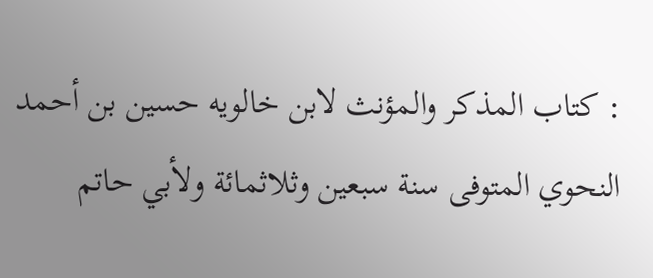: كتاب المذكر والمؤنث لابن خالويه حسين بن أحمد النحوي المتوفى سنة سبعين وثلاثمائة ولأبي حاتم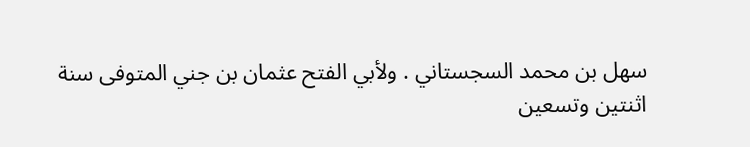سهل بن محمد السجستاني . ولأبي الفتح عثمان بن جني المتوفى سنة اثنتين وتسعين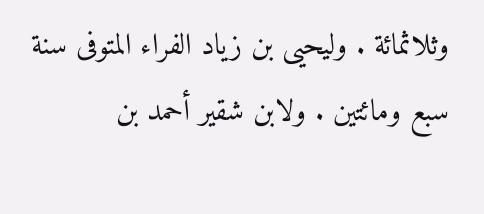وثلاثمائة . وليحيى بن زياد الفراء المتوفى سنة سبع ومائتين . ولابن شقير أحمد بن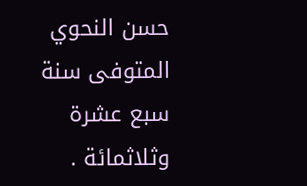حسن النحوي المتوفى سنة سبع عشرة وثلاثمائة .